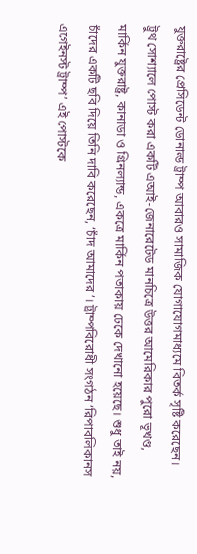যুক্তরাষ্ট্রের প্রেসিডেন্ট ডোনাল্ড ট্রাম্প আবারও সামাজিক যোগাযোগমাধ্যমে বিতর্ক সৃষ্টি করেছেন। ট্রুথ সোশ্যালে পোস্ট করা একটি এআই-জেনারেটেড মানচিত্রে উত্তর আমেরিকার পুরো ভূখণ্ড, মার্কিন যুক্তরাষ্ট্র, কানাডা ও গ্রিনল্যান্ড, একত্রে মার্কিন পতাকায় ঢেকে দেখানো হয়েছে। শুধু তাই নয়, চাঁদের একটি ছবি দিয়ে তিনি দাবি করেছেন, ‘চাঁদ আমাদের’। ট্রাম্পবিরোধী সংগঠন ‘রিপাবলিকানস এগেইনস্ট ট্রাম্প’ এই পোস্টকে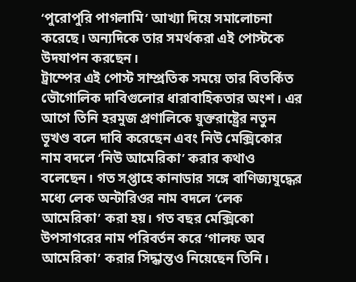‘পুরোপুরি পাগলামি’ আখ্যা দিয়ে সমালোচনা করেছে। অন্যদিকে তার সমর্থকরা এই পোস্টকে উদযাপন করছেন।
ট্রাম্পের এই পোস্ট সাম্প্রতিক সময়ে তার বিতর্কিত ভৌগোলিক দাবিগুলোর ধারাবাহিকতার অংশ। এর আগে তিনি হরমুজ প্রণালিকে যুক্তরাষ্ট্রের নতুন ভূখণ্ড বলে দাবি করেছেন এবং নিউ মেক্সিকোর নাম বদলে ‘নিউ আমেরিকা’ করার কথাও বলেছেন। গত সপ্তাহে কানাডার সঙ্গে বাণিজ্যযুদ্ধের মধ্যে লেক অন্টারিওর নাম বদলে ‘লেক আমেরিকা’ করা হয়। গত বছর মেক্সিকো উপসাগরের নাম পরিবর্তন করে ‘গালফ অব আমেরিকা’ করার সিদ্ধান্তও নিয়েছেন তিনি।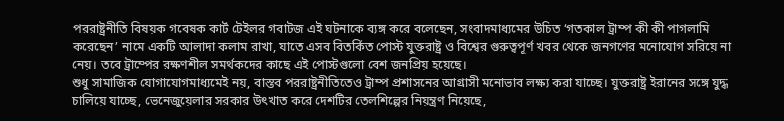পররাষ্ট্রনীতি বিষয়ক গবেষক কার্ট টেইলর গবাটজ এই ঘটনাকে ব্যঙ্গ করে বলেছেন, সংবাদমাধ্যমের উচিত ‘গতকাল ট্রাম্প কী কী পাগলামি করেছেন’ নামে একটি আলাদা কলাম রাখা, যাতে এসব বিতর্কিত পোস্ট যুক্তরাষ্ট্র ও বিশ্বের গুরুত্বপূর্ণ খবর থেকে জনগণের মনোযোগ সরিয়ে না নেয়। তবে ট্রাম্পের রক্ষণশীল সমর্থকদের কাছে এই পোস্টগুলো বেশ জনপ্রিয় হয়েছে।
শুধু সামাজিক যোগাযোগমাধ্যমেই নয়, বাস্তব পররাষ্ট্রনীতিতেও ট্রাম্প প্রশাসনের আগ্রাসী মনোভাব লক্ষ্য করা যাচ্ছে। যুক্তরাষ্ট্র ইরানের সঙ্গে যুদ্ধ চালিয়ে যাচ্ছে, ভেনেজুয়েলার সরকার উৎখাত করে দেশটির তেলশিল্পের নিয়ন্ত্রণ নিয়েছে,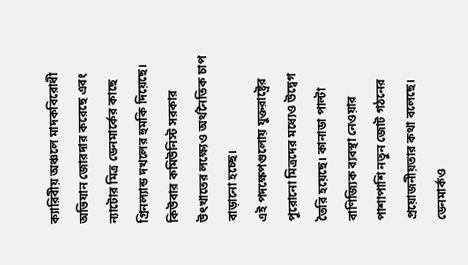ক্যারিবীয় অঞ্চলে মাদকবিরোধী অভিযান জোরদার করেছে এবং ন্যাটোর মিত্র ডেনমার্কের কাছে গ্রিনল্যান্ড দখলের হুমকি দিয়েছে। কিউবার কমিউনিস্ট সরকার উৎখাতের লক্ষ্যেও অর্থনৈতিক চাপ বাড়ানো হচ্ছে।
এই পদক্ষেপগুলোয় যুক্তরাষ্ট্রের পুরোনো মিত্রদের মধ্যেও উদ্বেগ তৈরি হয়েছে। কানাডা পাল্টা বাণিজ্যিক ব্যবস্থা নেওয়ার পাশাপাশি নতুন জোট গঠনের প্রয়োজনীয়তার কথা বলেছে। ডেনমার্কও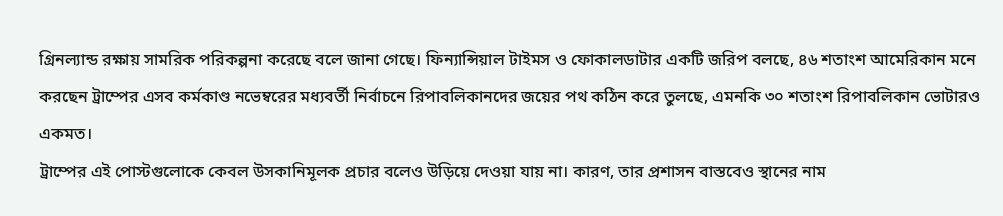গ্রিনল্যান্ড রক্ষায় সামরিক পরিকল্পনা করেছে বলে জানা গেছে। ফিন্যান্সিয়াল টাইমস ও ফোকালডাটার একটি জরিপ বলছে, ৪৬ শতাংশ আমেরিকান মনে করছেন ট্রাম্পের এসব কর্মকাণ্ড নভেম্বরের মধ্যবর্তী নির্বাচনে রিপাবলিকানদের জয়ের পথ কঠিন করে তুলছে, এমনকি ৩০ শতাংশ রিপাবলিকান ভোটারও একমত।
ট্রাম্পের এই পোস্টগুলোকে কেবল উসকানিমূলক প্রচার বলেও উড়িয়ে দেওয়া যায় না। কারণ, তার প্রশাসন বাস্তবেও স্থানের নাম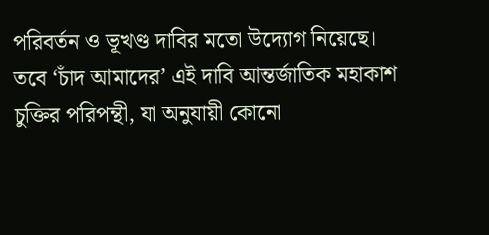পরিবর্তন ও ভূখণ্ড দাবির মতো উদ্যোগ নিয়েছে। তবে ‘চাঁদ আমাদের’ এই দাবি আন্তর্জাতিক মহাকাশ চুক্তির পরিপন্থী, যা অনুযায়ী কোনো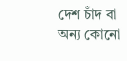দেশ চাঁদ বা অন্য কোনো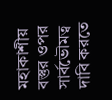মহাকাশীয় বস্তুর ওপর সার্বভৌমত্ব দাবি করতে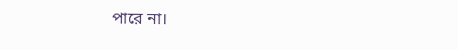পারে না।